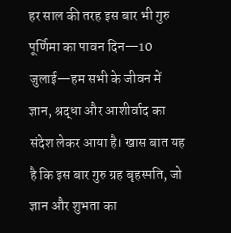हर साल की तरह इस बार भी गुरु पूर्णिमा का पावन दिन—10 जुलाई—हम सभी के जीवन में ज्ञान, श्रद्धा और आशीर्वाद का संदेश लेकर आया है। खास बात यह है कि इस बार गुरु ग्रह बृहस्पति, जो ज्ञान और शुभता का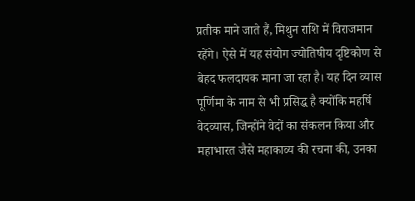प्रतीक माने जाते हैं, मिथुन राशि में विराजमान रहेंगे। ऐसे में यह संयोग ज्योतिषीय दृष्टिकोण से बेहद फलदायक माना जा रहा है। यह दिन व्यास पूर्णिमा के नाम से भी प्रसिद्ध है क्योंकि महर्षि वेदव्यास, जिन्होंने वेदों का संकलन किया और महाभारत जैसे महाकाव्य की रचना की, उनका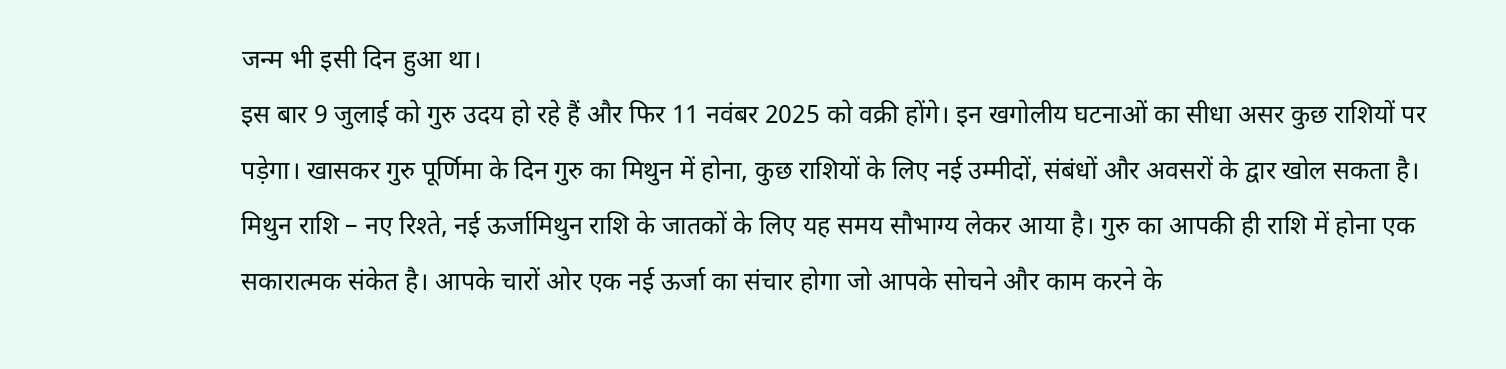जन्म भी इसी दिन हुआ था।
इस बार 9 जुलाई को गुरु उदय हो रहे हैं और फिर 11 नवंबर 2025 को वक्री होंगे। इन खगोलीय घटनाओं का सीधा असर कुछ राशियों पर पड़ेगा। खासकर गुरु पूर्णिमा के दिन गुरु का मिथुन में होना, कुछ राशियों के लिए नई उम्मीदों, संबंधों और अवसरों के द्वार खोल सकता है।
मिथुन राशि – नए रिश्ते, नई ऊर्जामिथुन राशि के जातकों के लिए यह समय सौभाग्य लेकर आया है। गुरु का आपकी ही राशि में होना एक सकारात्मक संकेत है। आपके चारों ओर एक नई ऊर्जा का संचार होगा जो आपके सोचने और काम करने के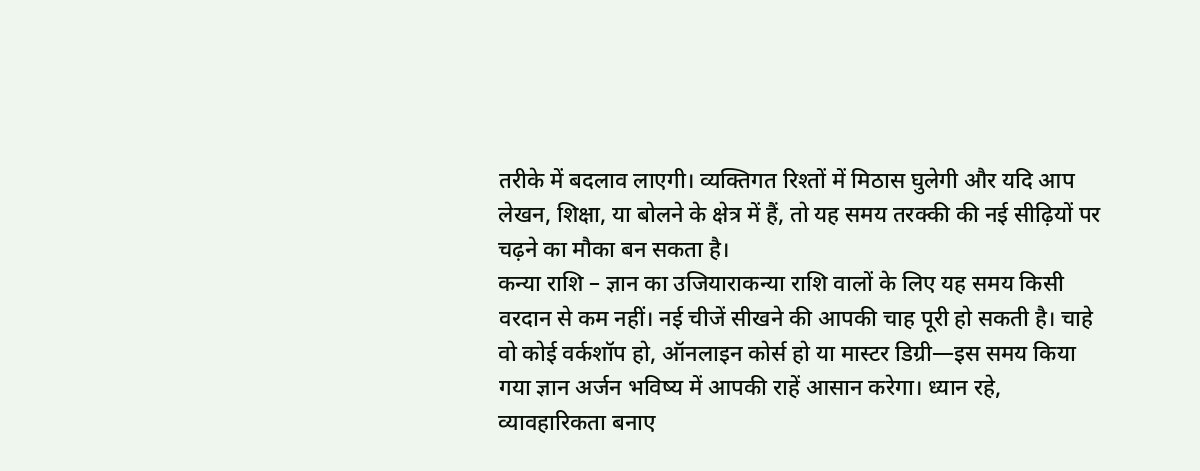तरीके में बदलाव लाएगी। व्यक्तिगत रिश्तों में मिठास घुलेगी और यदि आप लेखन, शिक्षा, या बोलने के क्षेत्र में हैं, तो यह समय तरक्की की नई सीढ़ियों पर चढ़ने का मौका बन सकता है।
कन्या राशि – ज्ञान का उजियाराकन्या राशि वालों के लिए यह समय किसी वरदान से कम नहीं। नई चीजें सीखने की आपकी चाह पूरी हो सकती है। चाहे वो कोई वर्कशॉप हो, ऑनलाइन कोर्स हो या मास्टर डिग्री—इस समय किया गया ज्ञान अर्जन भविष्य में आपकी राहें आसान करेगा। ध्यान रहे, व्यावहारिकता बनाए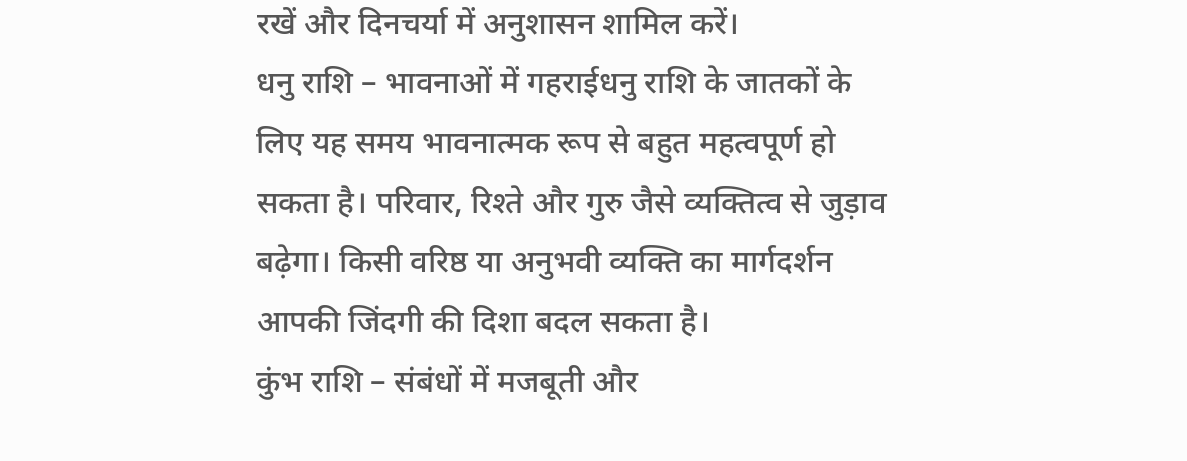रखें और दिनचर्या में अनुशासन शामिल करें।
धनु राशि – भावनाओं में गहराईधनु राशि के जातकों के लिए यह समय भावनात्मक रूप से बहुत महत्वपूर्ण हो सकता है। परिवार, रिश्ते और गुरु जैसे व्यक्तित्व से जुड़ाव बढ़ेगा। किसी वरिष्ठ या अनुभवी व्यक्ति का मार्गदर्शन आपकी जिंदगी की दिशा बदल सकता है।
कुंभ राशि – संबंधों में मजबूती और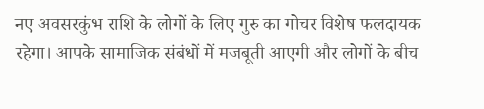नए अवसरकुंभ राशि के लोगों के लिए गुरु का गोचर विशेष फलदायक रहेगा। आपके सामाजिक संबंधों में मजबूती आएगी और लोगों के बीच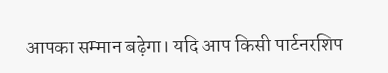आपका सम्मान बढ़ेगा। यदि आप किसी पार्टनरशिप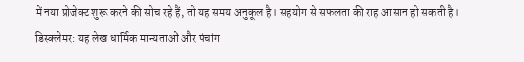में नया प्रोजेक्ट शुरू करने की सोच रहे हैं, तो यह समय अनुकूल है। सहयोग से सफलता की राह आसान हो सकती है।
डिस्क्लेमर: यह लेख धार्मिक मान्यताओं और पंचांग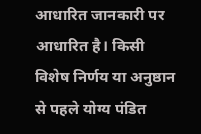आधारित जानकारी पर आधारित है। किसी विशेष निर्णय या अनुष्ठान से पहले योग्य पंडित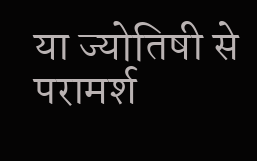या ज्योतिषी से परामर्श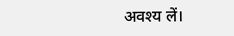अवश्य लें।